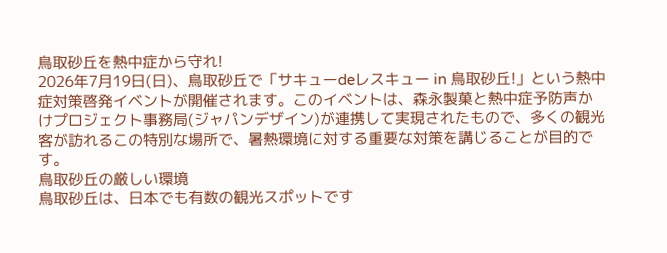鳥取砂丘を熱中症から守れ!
2026年7月19日(日)、鳥取砂丘で「サキューdeレスキュー in 鳥取砂丘!」という熱中症対策啓発イベントが開催されます。このイベントは、森永製菓と熱中症予防声かけプロジェクト事務局(ジャパンデザイン)が連携して実現されたもので、多くの観光客が訪れるこの特別な場所で、暑熱環境に対する重要な対策を講じることが目的です。
鳥取砂丘の厳しい環境
鳥取砂丘は、日本でも有数の観光スポットです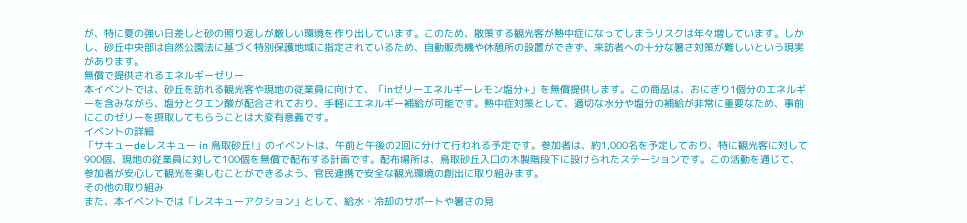が、特に夏の強い日差しと砂の照り返しが厳しい環境を作り出しています。このため、散策する観光客が熱中症になってしまうリスクは年々増しています。しかし、砂丘中央部は自然公園法に基づく特別保護地域に指定されているため、自動販売機や休憩所の設置ができず、来訪者への十分な暑さ対策が難しいという現実があります。
無償で提供されるエネルギーゼリー
本イベントでは、砂丘を訪れる観光客や現地の従業員に向けて、「inゼリーエネルギーレモン塩分+」を無償提供します。この商品は、おにぎり1個分のエネルギーを含みながら、塩分とクエン酸が配合されており、手軽にエネルギー補給が可能です。熱中症対策として、適切な水分や塩分の補給が非常に重要なため、事前にこのゼリーを摂取してもらうことは大変有意義です。
イベントの詳細
「サキューdeレスキュー in 鳥取砂丘!」のイベントは、午前と午後の2回に分けて行われる予定です。参加者は、約1,000名を予定しており、特に観光客に対して900個、現地の従業員に対して100個を無償で配布する計画です。配布場所は、鳥取砂丘入口の木製階段下に設けられたステーションです。この活動を通じて、参加者が安心して観光を楽しむことができるよう、官民連携で安全な観光環境の創出に取り組みます。
その他の取り組み
また、本イベントでは「レスキューアクション」として、給水・冷却のサポートや暑さの見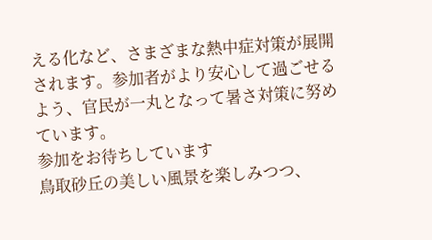える化など、さまざまな熱中症対策が展開されます。参加者がより安心して過ごせるよう、官民が一丸となって暑さ対策に努めています。
参加をお待ちしています
鳥取砂丘の美しい風景を楽しみつつ、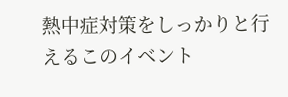熱中症対策をしっかりと行えるこのイベント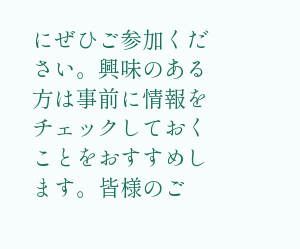にぜひご参加ください。興味のある方は事前に情報をチェックしておくことをおすすめします。皆様のご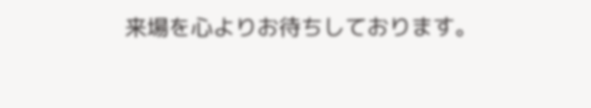来場を心よりお待ちしております。